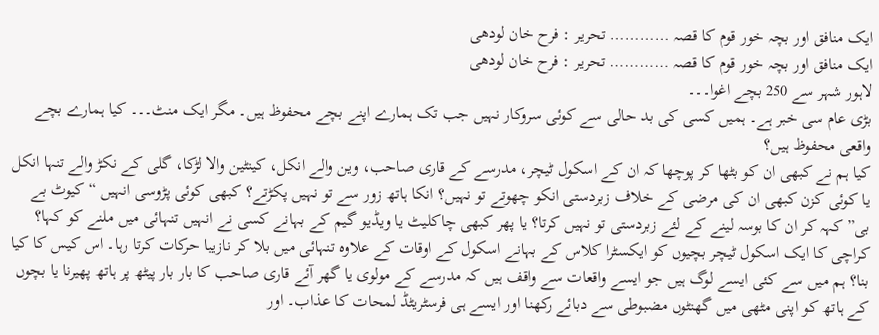ایک منافق اور بچہ خور قوم کا قصہ ………… تحریر : فرح خان لودھی
ایک منافق اور بچہ خور قوم کا قصہ ………… تحریر : فرح خان لودھی
لاہور شہر سے 250 بچے اغوا۔۔۔
بڑی عام سی خبر ہے۔ ہمیں کسی کی بد حالی سے کوئی سروکار نہیں جب تک ہمارے اپنے بچے محفوظ ہیں۔ مگر ایک منٹ۔۔۔ کیا ہمارے بچے واقعی محفوظ ہیں؟
کیا ہم نے کبھی ان کو بٹھا کر پوچھا کہ ان کے اسکول ٹیچر، مدرسے کے قاری صاحب، وین والے انکل، کینٹین والا لڑکا، گلی کے نکڑ والے تنہا انکل یا کوئی کزن کبھی ان کی مرضی کے خلاف زبردستی انکو چھوتے تو نہیں؟ انکا ہاتھ زور سے تو نہیں پکڑتے؟ کبھی کوئی پڑوسی انہیں “کیوٹ بے بی” کہہ کر ان کا بوسہ لینے کے لئے زبردستی تو نہیں کرتا؟ یا پھر کبھی چاکلیٹ یا ویڈیو گیم کے بہانے کسی نے انہیں تنہائی میں ملنے کو کہا؟
کراچی کا ایک اسکول ٹیچر بچیوں کو ایکسٹرا کلاس کے بہانے اسکول کے اوقات کے علاوہ تنہائی میں بلا کر نازیبا حرکات کرتا رہا۔ اس کیس کا کیا بنا؟ ہم میں سے کئی ایسے لوگ ہیں جو ایسے واقعات سے واقف ہیں کہ مدرسے کے مولوی یا گھر آئے قاری صاحب کا بار بار پیٹھ پر ہاتھ پھیرنا یا بچوں کے ہاتھ کو اپنی مٹھی میں گھنٹوں مضبوطی سے دبائے رکھنا اور ایسے ہی فرسٹریٹڈ لمحات کا عذاب۔ اور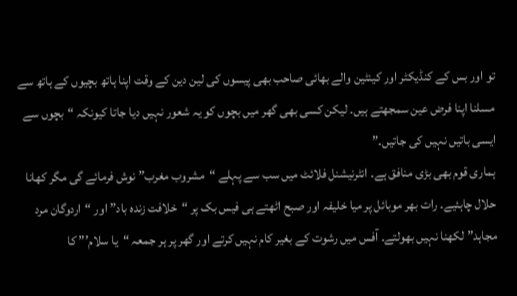تو اور بس کے کنڈیکٹر اور کینٹین والے بھائی صاحب بھی پیسوں کی لین دین کے وقت اپنا ہاتھ بچیوں کے ہاتھ سے مسلنا اپنا فرض عین سمجھتے ہیں۔ لیکن کسی بھی گھر میں بچوں کو یہ شعور نہیں دیا جاتا کیونکہ “بچوں سے ایسی باتیں نہیں کی جاتیں۔”
ہماری قوم بھی بڑی منافق ہے۔ انٹرنیشنل فلائٹ میں سب سے پہلے “مشروب مغرب” نوش فرمائے گی مگر کھانا حلال چاہئیے۔ رات بھر موبائل پر میا خلیفہ اور صبح اٹھتے ہی فیس بک پر “خلافت زندہ باد” اور “اردوگان مرد مجاہد” لکھنا نہیں بھولتے۔ آفس میں رشوت کے بغیر کام نہیں کرتے اور گھر پر ہر جمعہ “یا سلام’” کا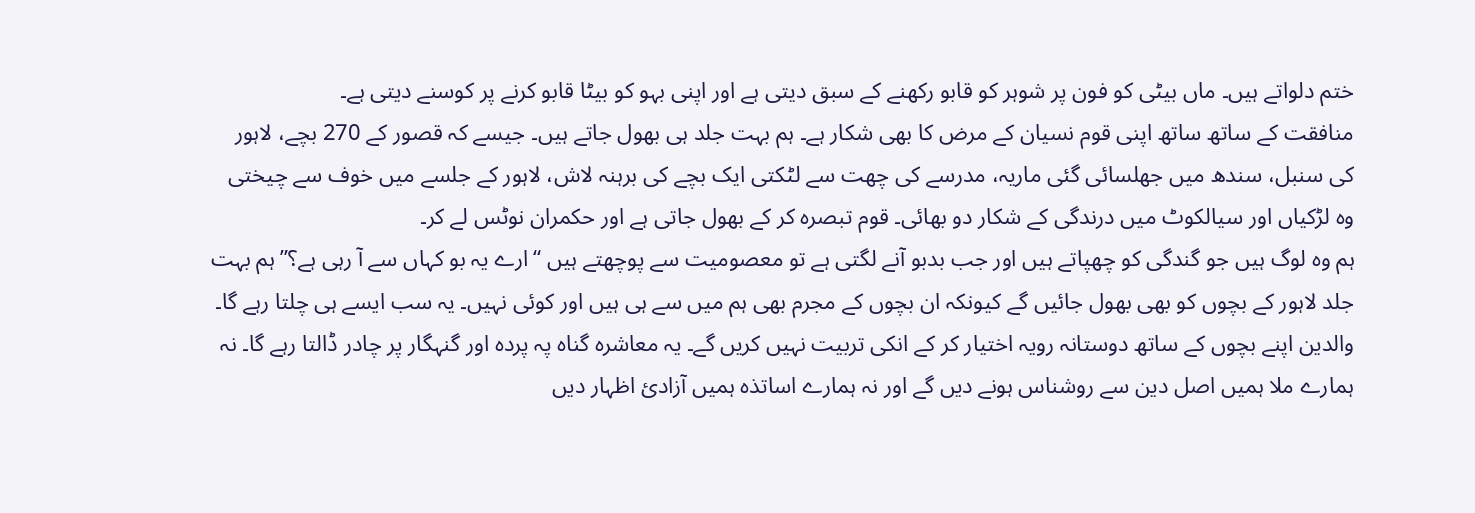ختم دلواتے ہیں۔ ماں بیٹی کو فون پر شوہر کو قابو رکھنے کے سبق دیتی ہے اور اپنی بہو کو بیٹا قابو کرنے پر کوسنے دیتی ہے۔
منافقت کے ساتھ ساتھ اپنی قوم نسیان کے مرض کا بھی شکار ہے۔ ہم بہت جلد ہی بھول جاتے ہیں۔ جیسے کہ قصور کے 270 بچے، لاہور کی سنبل، سندھ میں جھلسائی گئی ماریہ، مدرسے کی چھت سے لٹکتی ایک بچے کی برہنہ لاش، لاہور کے جلسے میں خوف سے چیختی وہ لڑکیاں اور سیالکوٹ میں درندگی کے شکار دو بھائی۔ قوم تبصرہ کر کے بھول جاتی ہے اور حکمران نوٹس لے کر۔
ہم وہ لوگ ہیں جو گندگی کو چھپاتے ہیں اور جب بدبو آنے لگتی ہے تو معصومیت سے پوچھتے ہیں “ارے یہ بو کہاں سے آ رہی ہے؟” ہم بہت جلد لاہور کے بچوں کو بھی بھول جائیں گے کیونکہ ان بچوں کے مجرم بھی ہم میں سے ہی ہیں اور کوئی نہیں۔ یہ سب ایسے ہی چلتا رہے گا۔ والدین اپنے بچوں کے ساتھ دوستانہ رویہ اختیار کر کے انکی تربیت نہیں کریں گے۔ یہ معاشرہ گناہ پہ پردہ اور گنہگار پر چادر ڈالتا رہے گا۔ نہ ہمارے ملا ہمیں اصل دین سے روشناس ہونے دیں گے اور نہ ہمارے اساتذہ ہمیں آزادئ اظہار دیں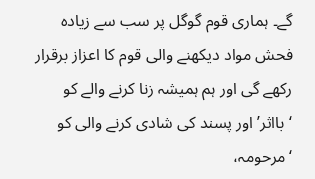گے۔ ہماری قوم گوگل پر سب سے زیادہ فحش مواد دیکھنے والی قوم کا اعزاز برقرار رکھے گی اور ہم ہمیشہ زنا کرنے والے کو ‘بااثر’ اور پسند کی شادی کرنے والی کو ‘مرحومہ،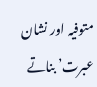متوفیہ اور نشان عبرت’ بناتے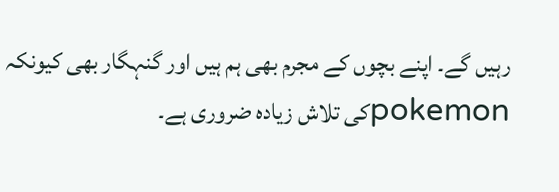رہیں گے۔ اپنے بچوں کے مجرم بھی ہم ہیں اور گنہگار بھی کیونکہ pokemonکی تلاش زیادہ ضروری ہے۔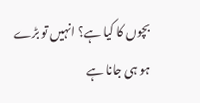بچوں کا کیا ہے؟ انہیں تو بڑے ہو ہی جانا ہے